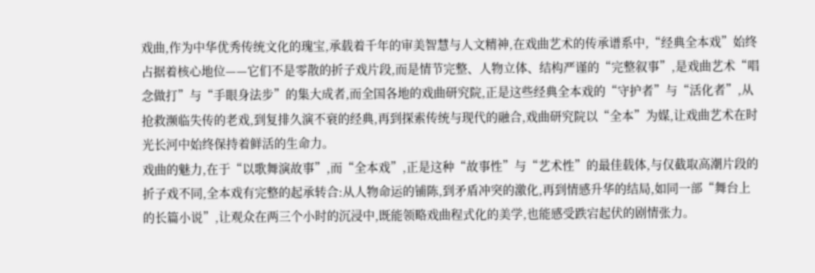戏曲,作为中华优秀传统文化的瑰宝,承载着千年的审美智慧与人文精神,在戏曲艺术的传承谱系中,“经典全本戏”始终占据着核心地位——它们不是零散的折子戏片段,而是情节完整、人物立体、结构严谨的“完整叙事”,是戏曲艺术“唱念做打”与“手眼身法步”的集大成者,而全国各地的戏曲研究院,正是这些经典全本戏的“守护者”与“活化者”,从抢救濒临失传的老戏,到复排久演不衰的经典,再到探索传统与现代的融合,戏曲研究院以“全本”为媒,让戏曲艺术在时光长河中始终保持着鲜活的生命力。
戏曲的魅力,在于“以歌舞演故事”,而“全本戏”,正是这种“故事性”与“艺术性”的最佳载体,与仅截取高潮片段的折子戏不同,全本戏有完整的起承转合:从人物命运的铺陈,到矛盾冲突的激化,再到情感升华的结局,如同一部“舞台上的长篇小说”,让观众在两三个小时的沉浸中,既能领略戏曲程式化的美学,也能感受跌宕起伏的剧情张力。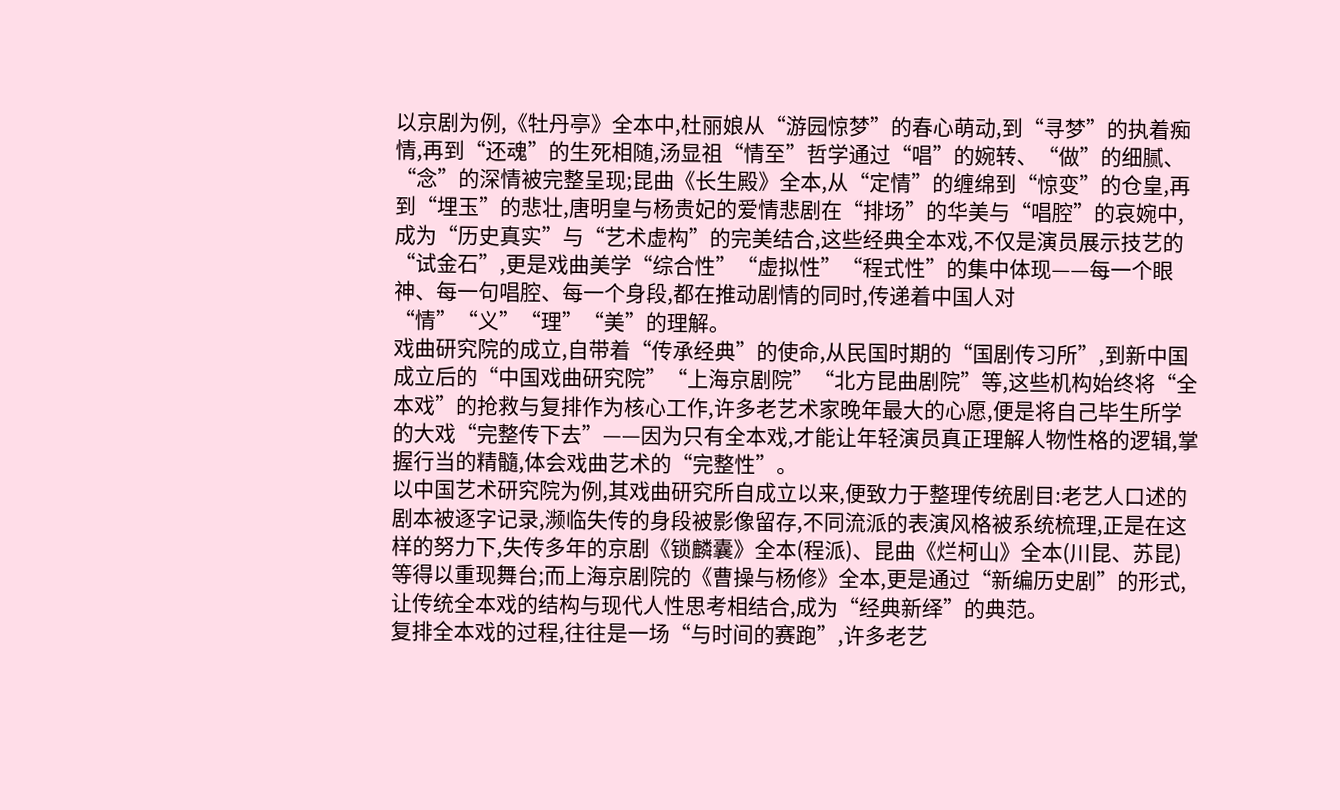以京剧为例,《牡丹亭》全本中,杜丽娘从“游园惊梦”的春心萌动,到“寻梦”的执着痴情,再到“还魂”的生死相随,汤显祖“情至”哲学通过“唱”的婉转、“做”的细腻、“念”的深情被完整呈现;昆曲《长生殿》全本,从“定情”的缠绵到“惊变”的仓皇,再到“埋玉”的悲壮,唐明皇与杨贵妃的爱情悲剧在“排场”的华美与“唱腔”的哀婉中,成为“历史真实”与“艺术虚构”的完美结合,这些经典全本戏,不仅是演员展示技艺的“试金石”,更是戏曲美学“综合性”“虚拟性”“程式性”的集中体现——每一个眼神、每一句唱腔、每一个身段,都在推动剧情的同时,传递着中国人对“情”“义”“理”“美”的理解。
戏曲研究院的成立,自带着“传承经典”的使命,从民国时期的“国剧传习所”,到新中国成立后的“中国戏曲研究院”“上海京剧院”“北方昆曲剧院”等,这些机构始终将“全本戏”的抢救与复排作为核心工作,许多老艺术家晚年最大的心愿,便是将自己毕生所学的大戏“完整传下去”——因为只有全本戏,才能让年轻演员真正理解人物性格的逻辑,掌握行当的精髓,体会戏曲艺术的“完整性”。
以中国艺术研究院为例,其戏曲研究所自成立以来,便致力于整理传统剧目:老艺人口述的剧本被逐字记录,濒临失传的身段被影像留存,不同流派的表演风格被系统梳理,正是在这样的努力下,失传多年的京剧《锁麟囊》全本(程派)、昆曲《烂柯山》全本(川昆、苏昆)等得以重现舞台;而上海京剧院的《曹操与杨修》全本,更是通过“新编历史剧”的形式,让传统全本戏的结构与现代人性思考相结合,成为“经典新绎”的典范。
复排全本戏的过程,往往是一场“与时间的赛跑”,许多老艺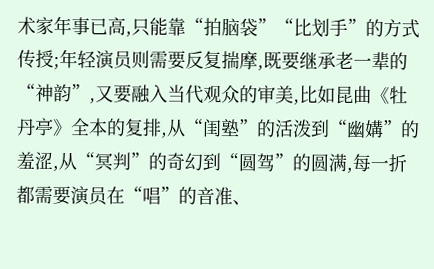术家年事已高,只能靠“拍脑袋”“比划手”的方式传授;年轻演员则需要反复揣摩,既要继承老一辈的“神韵”,又要融入当代观众的审美,比如昆曲《牡丹亭》全本的复排,从“闺塾”的活泼到“幽媾”的羞涩,从“冥判”的奇幻到“圆驾”的圆满,每一折都需要演员在“唱”的音准、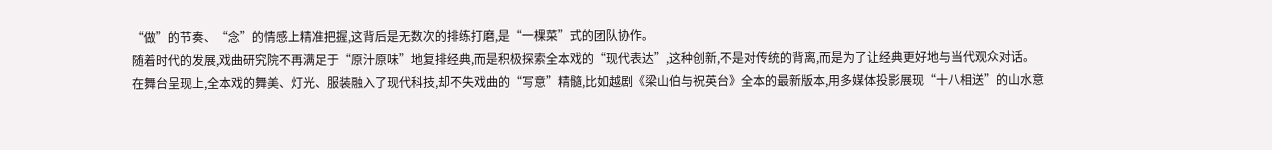“做”的节奏、“念”的情感上精准把握,这背后是无数次的排练打磨,是“一棵菜”式的团队协作。
随着时代的发展,戏曲研究院不再满足于“原汁原味”地复排经典,而是积极探索全本戏的“现代表达”,这种创新,不是对传统的背离,而是为了让经典更好地与当代观众对话。
在舞台呈现上,全本戏的舞美、灯光、服装融入了现代科技,却不失戏曲的“写意”精髓,比如越剧《梁山伯与祝英台》全本的最新版本,用多媒体投影展现“十八相送”的山水意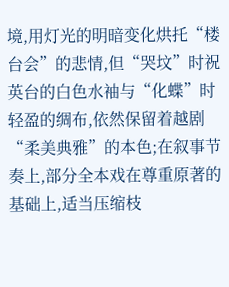境,用灯光的明暗变化烘托“楼台会”的悲情,但“哭坟”时祝英台的白色水袖与“化蝶”时轻盈的绸布,依然保留着越剧“柔美典雅”的本色;在叙事节奏上,部分全本戏在尊重原著的基础上,适当压缩枝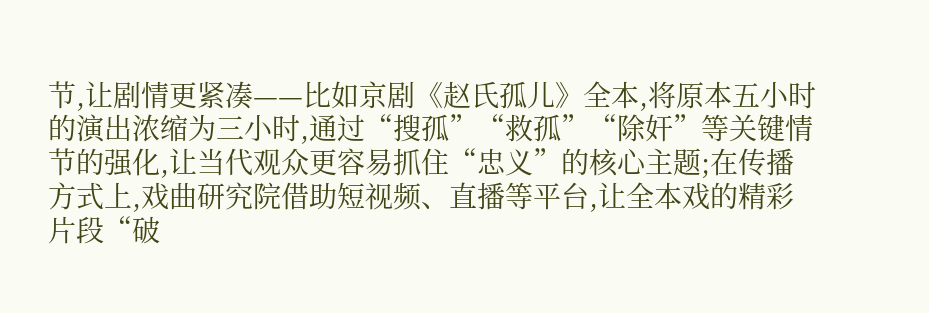节,让剧情更紧凑——比如京剧《赵氏孤儿》全本,将原本五小时的演出浓缩为三小时,通过“搜孤”“救孤”“除奸”等关键情节的强化,让当代观众更容易抓住“忠义”的核心主题;在传播方式上,戏曲研究院借助短视频、直播等平台,让全本戏的精彩片段“破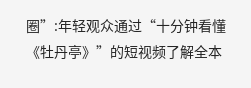圈”:年轻观众通过“十分钟看懂《牡丹亭》”的短视频了解全本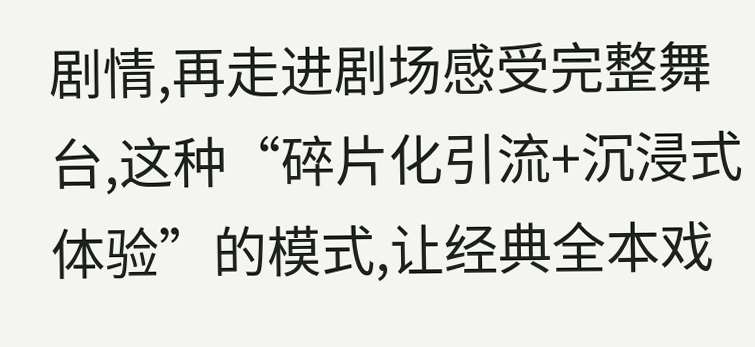剧情,再走进剧场感受完整舞台,这种“碎片化引流+沉浸式体验”的模式,让经典全本戏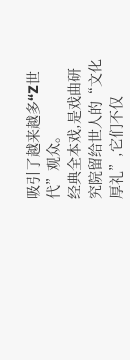吸引了越来越多“Z世代”观众。
经典全本戏,是戏曲研究院留给世人的“文化厚礼”,它们不仅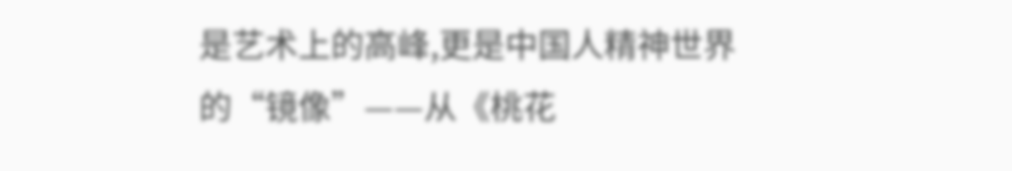是艺术上的高峰,更是中国人精神世界的“镜像”——从《桃花